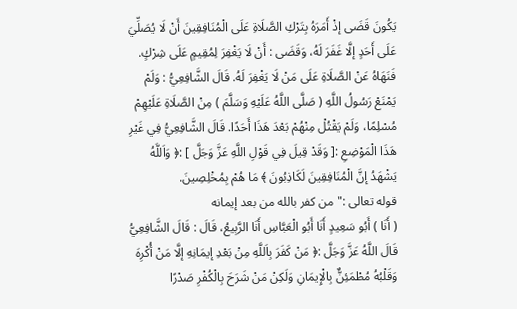يَكُونَ قَضَى إذْ أَمَرَهُ بِتَرْكِ الصَّلَاةِ عَلَى الْمُنَافِقِينَ أَنْ لَا يُصَلِّيَ عَلَى أَحَدٍ إلَّا غَفَرَ لَهُ، وَقَضَى : أَنْ لَا يَغْفِرَ لِمُقِيمٍ عَلَى شِرْكٍ. فَنَهَاهُ عَنْ الصَّلَاةِ عَلَى مَنْ لَا يَغْفِرَ لَهُ. قَالَ الشَّافِعِيُّ : وَلَمْ يَمْنَعْ رَسُولُ اللَّهِ ( صَلَّى اللَّهُ عَلَيْهِ وَسَلَّمَ ) مِنْ الصَّلَاةِ عَلَيْهِمْ مُسْلِمًا، وَلَمْ يَقْتُلْ مِنْهُمْ بَعْدَ هَذَا أَحَدًا. قَالَ الشَّافِعِيُّ فِي غَيْرِ هَذَا الْمَوْضِعِ :[ وَقَدْ قِيلَ فِي قَوْلِ اللَّهِ عَزَّ وَجَلَّ ] :﴿ وَاَللَّهُ يَشْهَدُ إنَّ الْمُنَافِقِينَ لَكَاذِبُونَ ﴾ مَا هُمْ بِمُخْلِصِينَ.
قوله تعالى :" من كفر بالله من بعد إيمانه
( أَنَا ) أَبُو سَعِيدٍ أَنَا أَبُو الْعَبَّاسِ أَنَا الرَّبِيعُ، قَالَ : قَالَ الشَّافِعِيُّ قَالَ اللَّهُ عَزَّ وَجَلَّ :﴿ مَنْ كَفَرَ بِاَللَّهِ مِنْ بَعْدِ إيمَانِهِ إلَّا مَنْ أُكْرِهَ وَقَلْبُهُ مُطْمَئِنٌّ بِالْإِيمَانِ وَلَكِنْ مَنْ شَرَحَ بِالْكُفْرِ صَدْرًا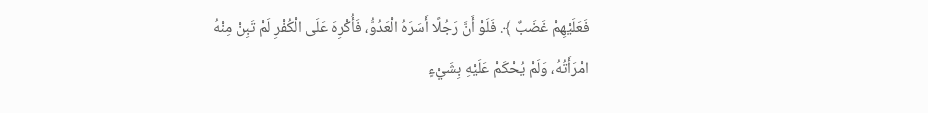فَعَلَيْهِمْ غَضَبٌ ﴾. فَلَوْ أَنَّ رَجُلًا أَسَرَهُ الْعَدُوُّ، فَأُكْرِهَ عَلَى الْكُفْرِ لَمْ تَبِنْ مِنْهُ امْرَأَتُهُ، وَلَمْ يُحْكَمْ عَلَيْهِ بِشَيْءٍ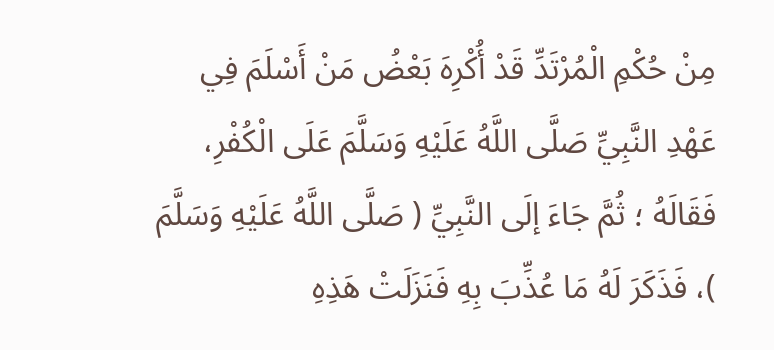مِنْ حُكْمِ الْمُرْتَدِّ قَدْ أُكْرِهَ بَعْضُ مَنْ أَسْلَمَ فِي عَهْدِ النَّبِيِّ صَلَّى اللَّهُ عَلَيْهِ وَسَلَّمَ عَلَى الْكُفْرِ، فَقَالَهُ ؛ ثُمَّ جَاءَ إلَى النَّبِيِّ ( صَلَّى اللَّهُ عَلَيْهِ وَسَلَّمَ )، فَذَكَرَ لَهُ مَا عُذِّبَ بِهِ فَنَزَلَتْ هَذِهِ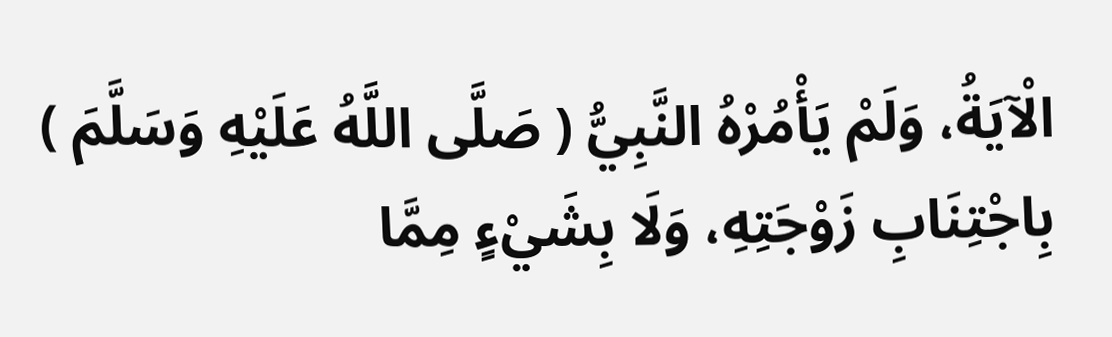الْآيَةُ، وَلَمْ يَأْمُرْهُ النَّبِيُّ ( صَلَّى اللَّهُ عَلَيْهِ وَسَلَّمَ ) بِاجْتِنَابِ زَوْجَتِهِ، وَلَا بِشَيْءٍ مِمَّا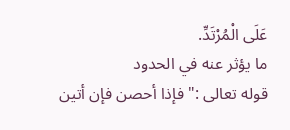عَلَى الْمُرْتَدِّ.
ما يؤثر عنه في الحدود
قوله تعالى :" فإذا أحصن فإن أتين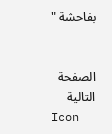بفاحشة "


الصفحة التالية
Icon